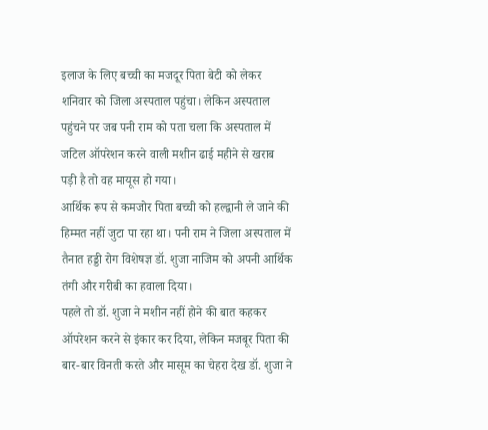इलाज के लिए बच्ची का मजदूर पिता बेटी को लेकर शनिवार को जिला अस्पताल पहुंचा। लेकिन अस्पताल पहुंचने पर जब पनी राम को पता चला कि अस्पताल में जटिल ऑपरेशन करने वाली मशीन ढाई महीने से खराब पड़ी है तो वह मायूस हो गया।
आर्थिक रूप से कमजोर पिता बच्ची को हल्द्वानी ले जाने की हिम्मत नहीं जुटा पा रहा था। पनी राम ने जिला अस्पताल में तैनात हड्डी रोग विशेषज्ञ डॉ. शुजा नाजिम को अपनी आर्थिक तंगी और गरीबी का हवाला दिया।
पहले तो डॉ. शुजा ने मशीन नहीं होने की बात कहकर ऑपरेशन करने से इंकार कर दिया, लेकिन मजबूर पिता की बार-बार विनती करते और मासूम का चेहरा देख डॉ. शुजा ने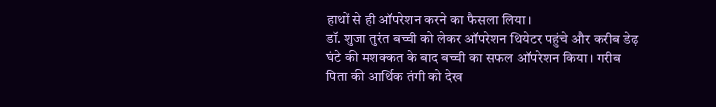हाथों से ही ऑपरेशन करने का फैसला लिया।
डॉ. शुजा तुरंत बच्ची को लेकर ऑपरेशन थियेटर पहुंचे और करीब डेढ़ घंटे की मशक्कत के बाद बच्ची का सफल ऑपरेशन किया। गरीब पिता की आर्थिक तंगी को देख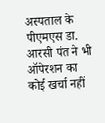अस्पताल के पीएमएस डा. आरसी पंत ने भी ऑपेरशन का कोई खर्चा नहीं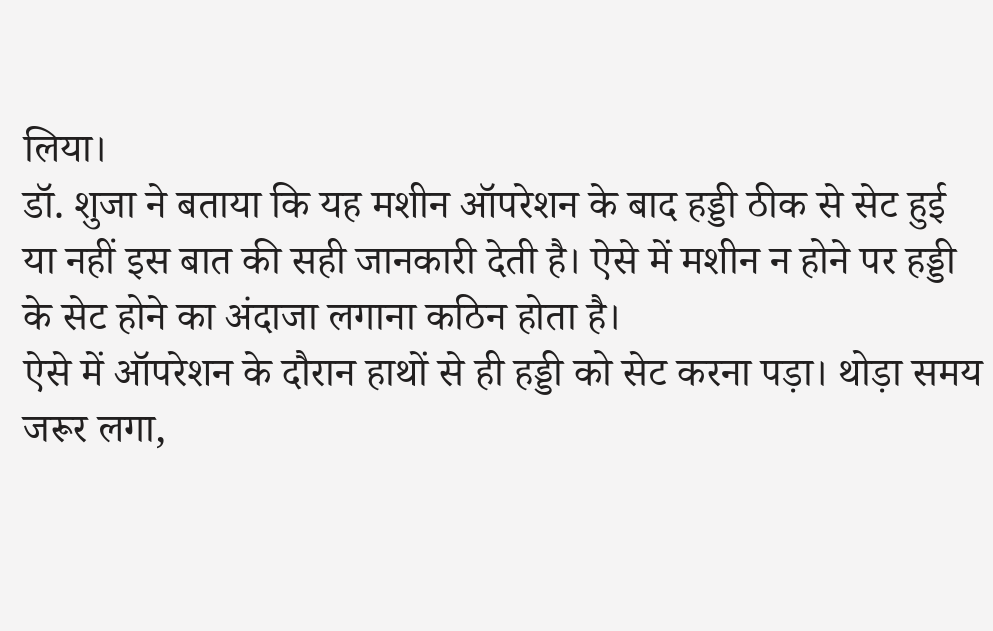लिया।
डॉ. शुजा ने बताया कि यह मशीन ऑपरेशन के बाद हड्डी ठीक से सेट हुई या नहीं इस बात की सही जानकारी देती है। ऐसे में मशीन न होने पर हड्डी के सेट होने का अंदाजा लगाना कठिन होता है।
ऐसे में ऑपरेशन के दौरान हाथों से ही हड्डी को सेट करना पड़ा। थोड़ा समय जरूर लगा,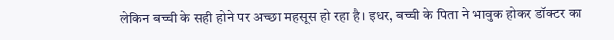लेकिन बच्ची के सही होने पर अच्छा महसूस हो रहा है। इधर, बच्ची के पिता ने भावुक होकर डॉक्टर का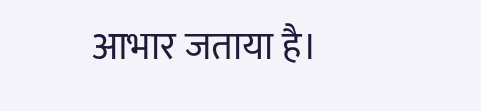आभार जताया है।